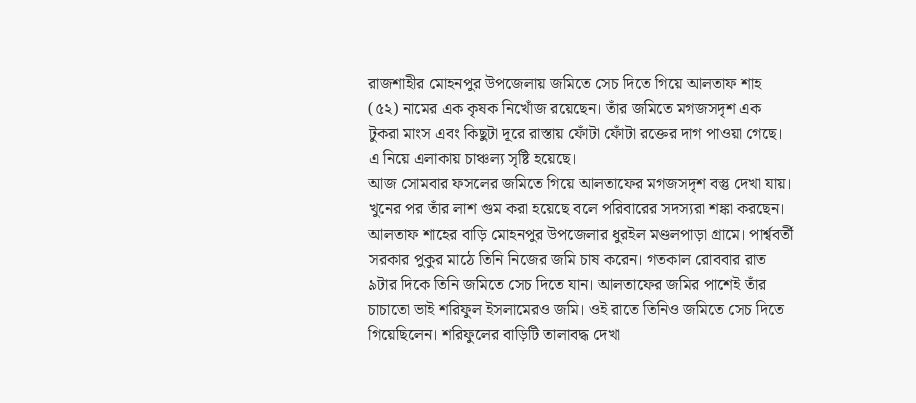রাজশাহীর মোহনপুর উপজেলায় জমিতে সেচ দিতে গিয়ে আলতাফ শাহ (৫২) নামের এক কৃষক নিখোঁজ রয়েছেন। তাঁর জমিতে মগজসদৃশ এক টুকরা মাংস এবং কিছুটা দূরে রাস্তায় ফোঁটা ফোঁটা রক্তের দাগ পাওয়া গেছে। এ নিয়ে এলাকায় চাঞ্চল্য সৃষ্টি হয়েছে।
আজ সোমবার ফসলের জমিতে গিয়ে আলতাফের মগজসদৃশ বস্তু দেখা যায়। খুনের পর তাঁর লাশ গুম করা হয়েছে বলে পরিবারের সদস্যরা শঙ্কা করছেন।
আলতাফ শাহের বাড়ি মোহনপুর উপজেলার ধুরইল মণ্ডলপাড়া গ্রামে। পার্শ্ববর্তী সরকার পুকুর মাঠে তিনি নিজের জমি চাষ করেন। গতকাল রোববার রাত ৯টার দিকে তিনি জমিতে সেচ দিতে যান। আলতাফের জমির পাশেই তাঁর চাচাতো ভাই শরিফুল ইসলামেরও জমি। ওই রাতে তিনিও জমিতে সেচ দিতে গিয়েছিলেন। শরিফুলের বাড়িটি তালাবদ্ধ দেখা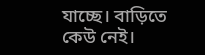যাচ্ছে। বাড়িতে কেউ নেই।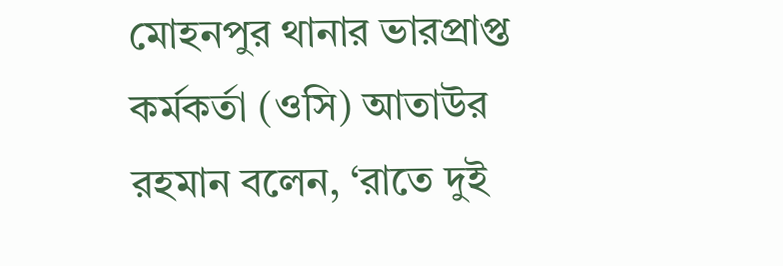মোহনপুর থানার ভারপ্রাপ্ত কর্মকর্তা (ওসি) আতাউর রহমান বলেন, ‘রাতে দুই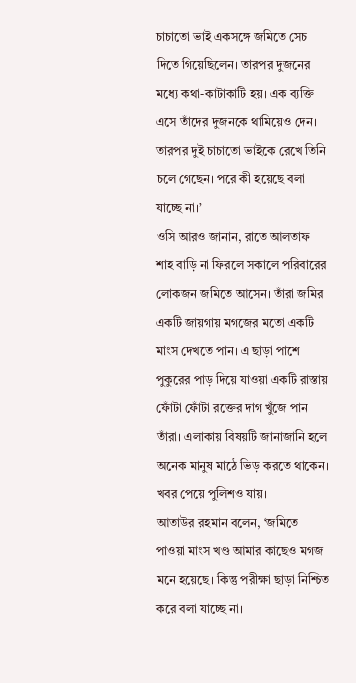চাচাতো ভাই একসঙ্গে জমিতে সেচ দিতে গিয়েছিলেন। তারপর দুজনের মধ্যে কথা-কাটাকাটি হয়। এক ব্যক্তি এসে তাঁদের দুজনকে থামিয়েও দেন। তারপর দুই চাচাতো ভাইকে রেখে তিনি চলে গেছেন। পরে কী হয়েছে বলা যাচ্ছে না।’
ওসি আরও জানান, রাতে আলতাফ শাহ বাড়ি না ফিরলে সকালে পরিবারের লোকজন জমিতে আসেন। তাঁরা জমির একটি জায়গায় মগজের মতো একটি মাংস দেখতে পান। এ ছাড়া পাশে পুকুরের পাড় দিয়ে যাওয়া একটি রাস্তায় ফোঁটা ফোঁটা রক্তের দাগ খুঁজে পান তাঁরা। এলাকায় বিষয়টি জানাজানি হলে অনেক মানুষ মাঠে ভিড় করতে থাকেন। খবর পেয়ে পুলিশও যায়।
আতাউর রহমান বলেন, ‘জমিতে পাওয়া মাংস খণ্ড আমার কাছেও মগজ মনে হয়েছে। কিন্তু পরীক্ষা ছাড়া নিশ্চিত করে বলা যাচ্ছে না।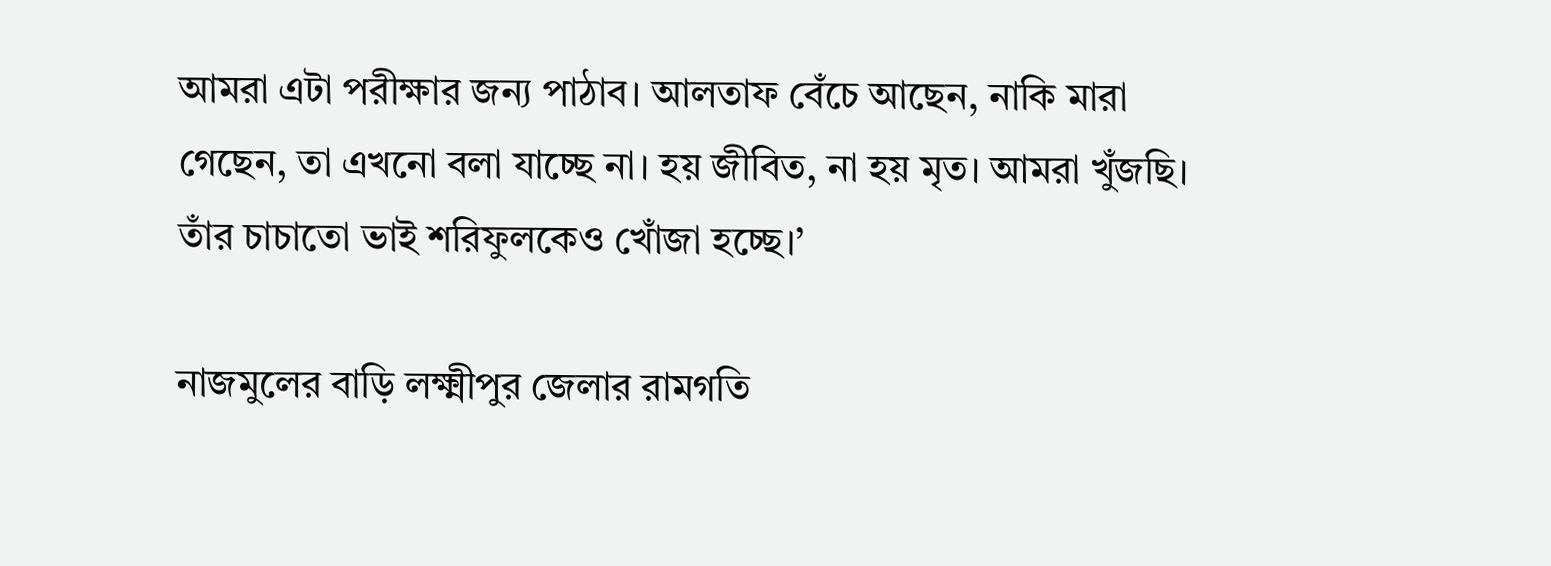আমরা এটা পরীক্ষার জন্য পাঠাব। আলতাফ বেঁচে আছেন, নাকি মারা গেছেন, তা এখনো বলা যাচ্ছে না। হয় জীবিত, না হয় মৃত। আমরা খুঁজছি। তাঁর চাচাতো ভাই শরিফুলকেও খোঁজা হচ্ছে।’

নাজমুলের বাড়ি লক্ষ্মীপুর জেলার রামগতি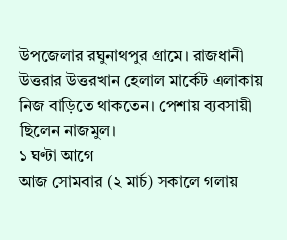উপজেলার রঘুনাথপুর গ্রামে। রাজধানী উত্তরার উত্তরখান হেলাল মার্কেট এলাকায় নিজ বাড়িতে থাকতেন। পেশায় ব্যবসায়ী ছিলেন নাজমুল।
১ ঘণ্টা আগে
আজ সোমবার (২ মার্চ) সকালে গলায়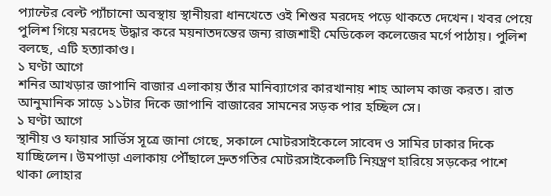প্যান্টের বেল্ট প্যাঁচানো অবস্থায় স্থানীয়রা ধানখেতে ওই শিশুর মরদেহ পড়ে থাকতে দেখেন। খবর পেয়ে পুলিশ গিয়ে মরদেহ উদ্ধার করে ময়নাতদন্তের জন্য রাজশাহী মেডিকেল কলেজের মর্গে পাঠায়। পুলিশ বলছে, এটি হত্যাকাণ্ড।
১ ঘণ্টা আগে
শনির আখড়ার জাপানি বাজার এলাকায় তাঁর মানিব্যাগের কারখানায় শাহ আলম কাজ করত। রাত আনুমানিক সাড়ে ১১টার দিকে জাপানি বাজারের সামনের সড়ক পার হচ্ছিল সে।
১ ঘণ্টা আগে
স্থানীয় ও ফায়ার সার্ভিস সূত্রে জানা গেছে, সকালে মোটরসাইকেলে সাবেদ ও সামির ঢাকার দিকে যাচ্ছিলেন। উমপাড়া এলাকায় পৌঁছালে দ্রুতগতির মোটরসাইকেলটি নিয়ন্ত্রণ হারিয়ে সড়কের পাশে থাকা লোহার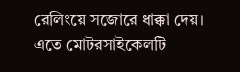রেলিংয়ে সজোরে ধাক্কা দেয়। এতে মোটরসাইকেলটি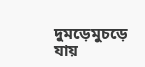দুমড়েমুচড়ে যায়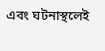এবং ঘটনাস্থলেই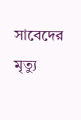সাবেদের মৃত্যু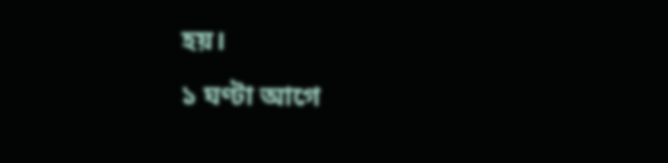হয়।
১ ঘণ্টা আগে